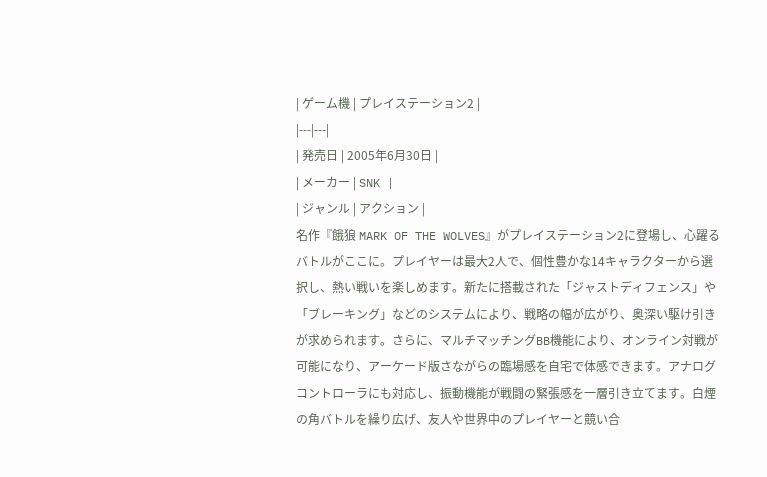| ゲーム機 | プレイステーション2 |
|---|---|
| 発売日 | 2005年6月30日 |
| メーカー | SNK |
| ジャンル | アクション |
名作『餓狼 MARK OF THE WOLVES』がプレイステーション2に登場し、心躍るバトルがここに。プレイヤーは最大2人で、個性豊かな14キャラクターから選択し、熱い戦いを楽しめます。新たに搭載された「ジャストディフェンス」や「ブレーキング」などのシステムにより、戦略の幅が広がり、奥深い駆け引きが求められます。さらに、マルチマッチングBB機能により、オンライン対戦が可能になり、アーケード版さながらの臨場感を自宅で体感できます。アナログコントローラにも対応し、振動機能が戦闘の緊張感を一層引き立てます。白煙の角バトルを繰り広げ、友人や世界中のプレイヤーと競い合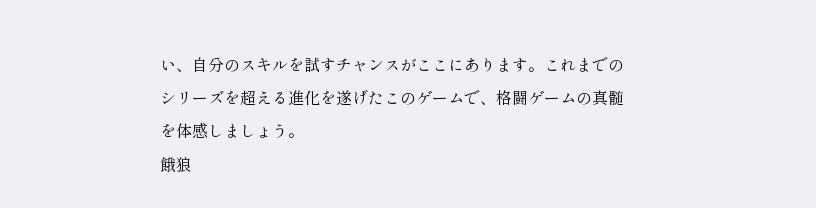い、自分のスキルを試すチャンスがここにあります。これまでのシリーズを超える進化を遂げたこのゲームで、格闘ゲームの真髄を体感しましょう。
餓狼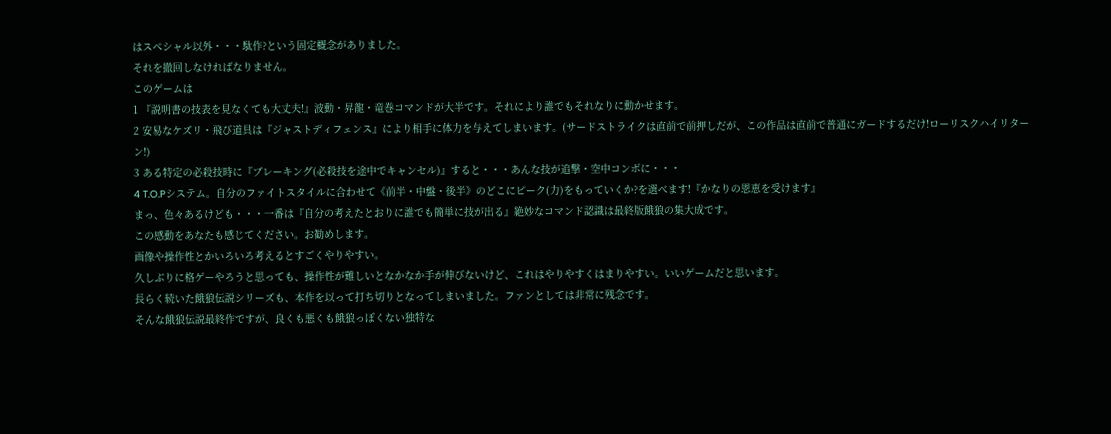はスペシャル以外・・・駄作?という固定概念がありました。
それを撤回しなければなりません。
このゲームは
1 『説明書の技表を見なくても大丈夫!』波動・昇龍・竜巻コマンドが大半です。それにより誰でもそれなりに動かせます。
2 安易なケズリ・飛び道具は『ジャストディフェンス』により相手に体力を与えてしまいます。(サードストライクは直前で前押しだが、この作品は直前で普通にガードするだけ!ローリスクハイリターン!)
3 ある特定の必殺技時に『ブレーキング(必殺技を途中でキャンセル)』すると・・・あんな技が追撃・空中コンボに・・・
4 T.O.Pシステム。自分のファイトスタイルに合わせて《前半・中盤・後半》のどこにピーク(力)をもっていくか?を選べます!『かなりの恩恵を受けます』
まっ、色々あるけども・・・一番は『自分の考えたとおりに誰でも簡単に技が出る』絶妙なコマンド認識は最終版餓狼の集大成です。
この感動をあなたも感じてください。お勧めします。
画像や操作性とかいろいろ考えるとすごくやりやすい。
久しぶりに格ゲーやろうと思っても、操作性が難しいとなかなか手が伸びないけど、これはやりやすくはまりやすい。いいゲームだと思います。
長らく続いた餓狼伝説シリーズも、本作を以って打ち切りとなってしまいました。ファンとしては非常に残念です。
そんな餓狼伝説最終作ですが、良くも悪くも餓狼っぽくない独特な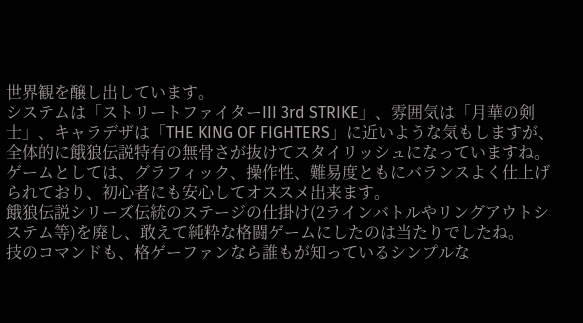世界観を醸し出しています。
システムは「ストリートファイターIII 3rd STRIKE」、雰囲気は「月華の剣士」、キャラデザは「THE KING OF FIGHTERS」に近いような気もしますが、全体的に餓狼伝説特有の無骨さが抜けてスタイリッシュになっていますね。
ゲームとしては、グラフィック、操作性、難易度ともにバランスよく仕上げられており、初心者にも安心してオススメ出来ます。
餓狼伝説シリーズ伝統のステージの仕掛け(2ラインバトルやリングアウトシステム等)を廃し、敢えて純粋な格闘ゲームにしたのは当たりでしたね。
技のコマンドも、格ゲーファンなら誰もが知っているシンプルな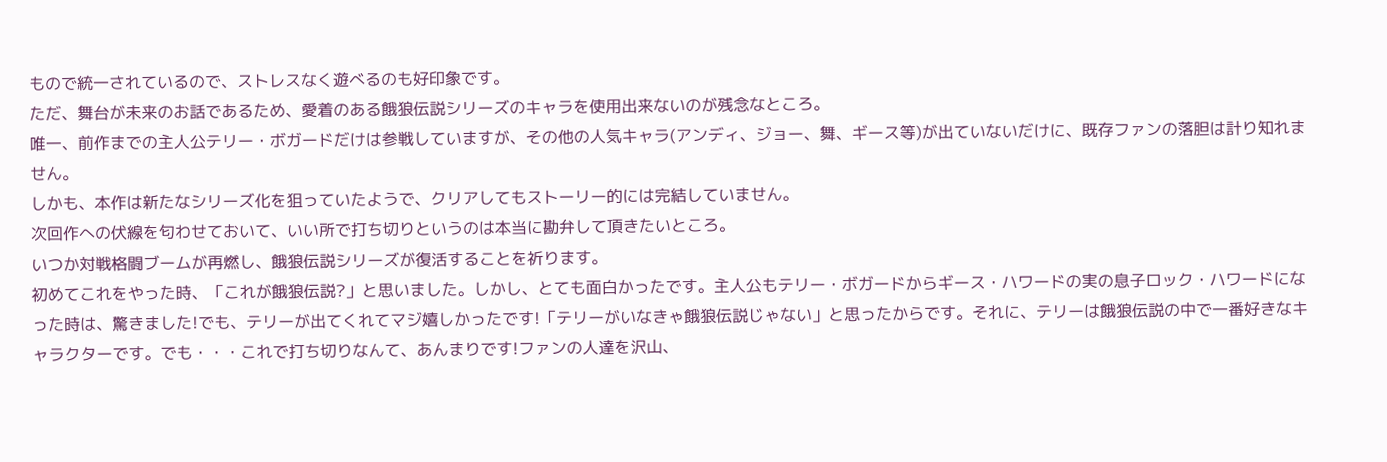もので統一されているので、ストレスなく遊べるのも好印象です。
ただ、舞台が未来のお話であるため、愛着のある餓狼伝説シリーズのキャラを使用出来ないのが残念なところ。
唯一、前作までの主人公テリー・ボガードだけは参戦していますが、その他の人気キャラ(アンディ、ジョー、舞、ギース等)が出ていないだけに、既存ファンの落胆は計り知れません。
しかも、本作は新たなシリーズ化を狙っていたようで、クリアしてもストーリー的には完結していません。
次回作への伏線を匂わせておいて、いい所で打ち切りというのは本当に勘弁して頂きたいところ。
いつか対戦格闘ブームが再燃し、餓狼伝説シリーズが復活することを祈ります。
初めてこれをやった時、「これが餓狼伝説?」と思いました。しかし、とても面白かったです。主人公もテリー・ボガードからギース・ハワードの実の息子ロック・ハワードになった時は、驚きました!でも、テリーが出てくれてマジ嬉しかったです!「テリーがいなきゃ餓狼伝説じゃない」と思ったからです。それに、テリーは餓狼伝説の中で一番好きなキャラクターです。でも・・・これで打ち切りなんて、あんまりです!ファンの人達を沢山、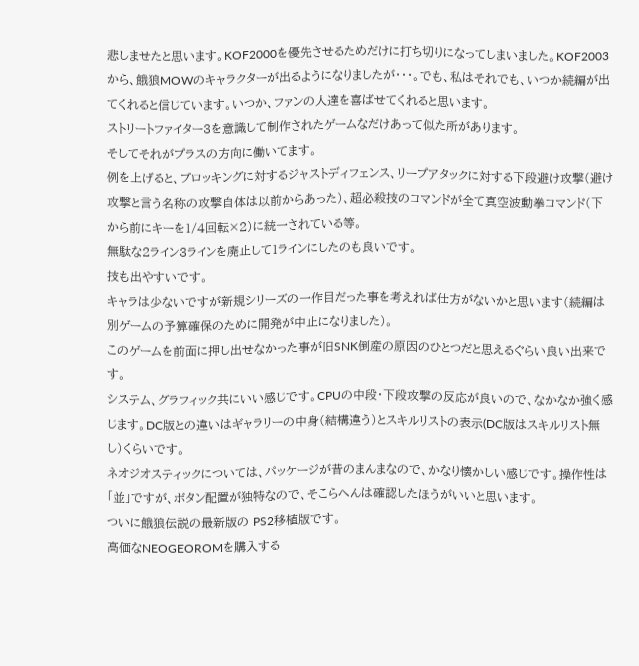悲しませたと思います。KOF2000を優先させるためだけに打ち切りになってしまいました。KOF2003から、餓狼MOWのキャラクターが出るようになりましたが・・・。でも、私はそれでも、いつか続編が出てくれると信じています。いつか、ファンの人達を喜ばせてくれると思います。
ストリートファイター3を意識して制作されたゲームなだけあって似た所があります。
そしてそれがプラスの方向に働いてます。
例を上げると、ブロッキングに対するジャストディフェンス、リープアタックに対する下段避け攻撃(避け攻撃と言う名称の攻撃自体は以前からあった)、超必殺技のコマンドが全て真空波動拳コマンド(下から前にキーを1/4回転×2)に統一されている等。
無駄な2ライン3ラインを廃止して1ラインにしたのも良いです。
技も出やすいです。
キャラは少ないですが新規シリーズの一作目だった事を考えれば仕方がないかと思います(続編は別ゲームの予算確保のために開発が中止になりました)。
このゲームを前面に押し出せなかった事が旧SNK倒産の原因のひとつだと思えるぐらい良い出来です。
システム、グラフィック共にいい感じです。CPUの中段・下段攻撃の反応が良いので、なかなか強く感じます。DC版との違いはギャラリーの中身(結構違う)とスキルリストの表示(DC版はスキルリスト無し)くらいです。
ネオジオスティックについては、パッケージが昔のまんまなので、かなり懐かしい感じです。操作性は「並」ですが、ボタン配置が独特なので、そこらへんは確認したほうがいいと思います。
ついに餓狼伝説の最新版の PS2移植版です。
高価なNEOGEOROMを購入する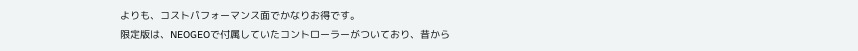よりも、コストパフォーマンス面でかなりお得です。
限定版は、NEOGEOで付属していたコントローラーがついており、昔から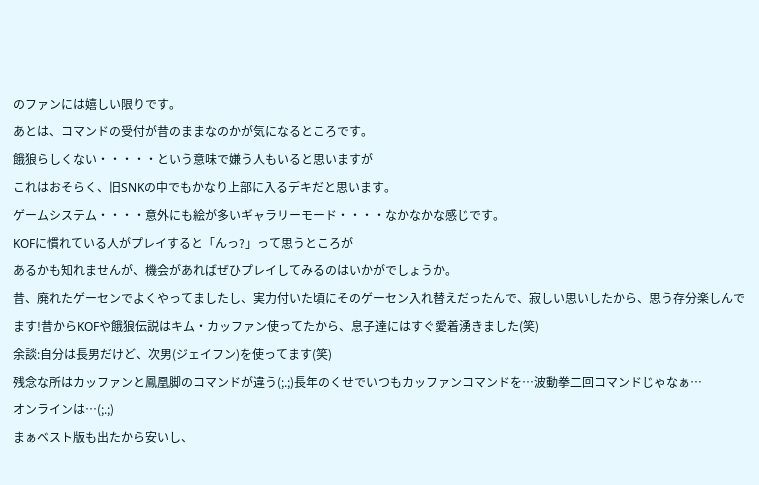のファンには嬉しい限りです。
あとは、コマンドの受付が昔のままなのかが気になるところです。
餓狼らしくない・・・・・という意味で嫌う人もいると思いますが
これはおそらく、旧SNKの中でもかなり上部に入るデキだと思います。
ゲームシステム・・・・意外にも絵が多いギャラリーモード・・・・なかなかな感じです。
KOFに慣れている人がプレイすると「んっ?」って思うところが
あるかも知れませんが、機会があればぜひプレイしてみるのはいかがでしょうか。
昔、廃れたゲーセンでよくやってましたし、実力付いた頃にそのゲーセン入れ替えだったんで、寂しい思いしたから、思う存分楽しんでます!昔からKOFや餓狼伝説はキム・カッファン使ってたから、息子達にはすぐ愛着湧きました(笑)
余談:自分は長男だけど、次男(ジェイフン)を使ってます(笑)
残念な所はカッファンと鳳凰脚のコマンドが違う(;.;)長年のくせでいつもカッファンコマンドを…波動拳二回コマンドじゃなぁ…
オンラインは…(;.;)
まぁベスト版も出たから安いし、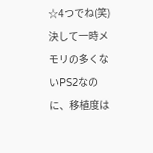☆4つでね(笑)
決して一時メモリの多くないPS2なのに、移植度は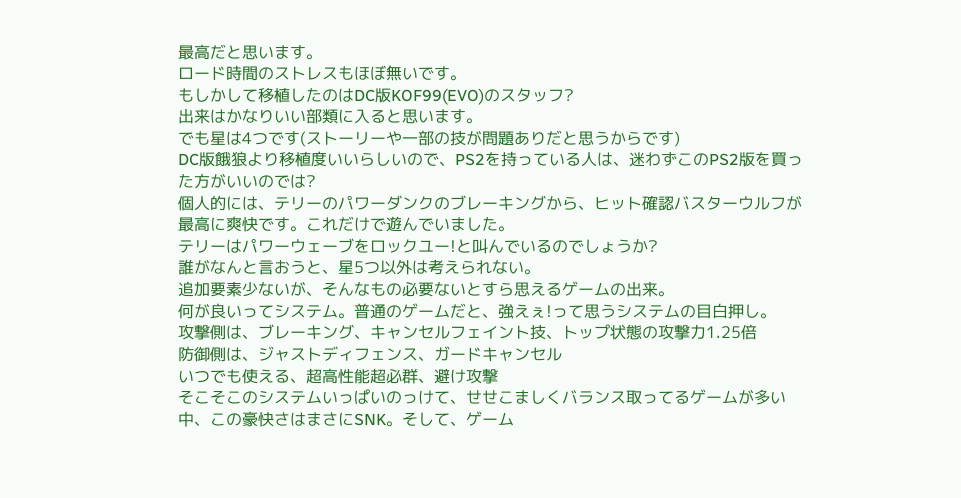最高だと思います。
ロード時間のストレスもほぼ無いです。
もしかして移植したのはDC版KOF99(EVO)のスタッフ?
出来はかなりいい部類に入ると思います。
でも星は4つです(ストーリーや一部の技が問題ありだと思うからです)
DC版餓狼より移植度いいらしいので、PS2を持っている人は、迷わずこのPS2版を買った方がいいのでは?
個人的には、テリーのパワーダンクのブレーキングから、ヒット確認バスターウルフが最高に爽快です。これだけで遊んでいました。
テリーはパワーウェーブをロックユー!と叫んでいるのでしょうか?
誰がなんと言おうと、星5つ以外は考えられない。
追加要素少ないが、そんなもの必要ないとすら思えるゲームの出来。
何が良いってシステム。普通のゲームだと、強えぇ!って思うシステムの目白押し。
攻撃側は、ブレーキング、キャンセルフェイント技、トップ状態の攻撃力1.25倍
防御側は、ジャストディフェンス、ガードキャンセル
いつでも使える、超高性能超必群、避け攻撃
そこそこのシステムいっぱいのっけて、せせこましくバランス取ってるゲームが多い中、この豪快さはまさにSNK。そして、ゲーム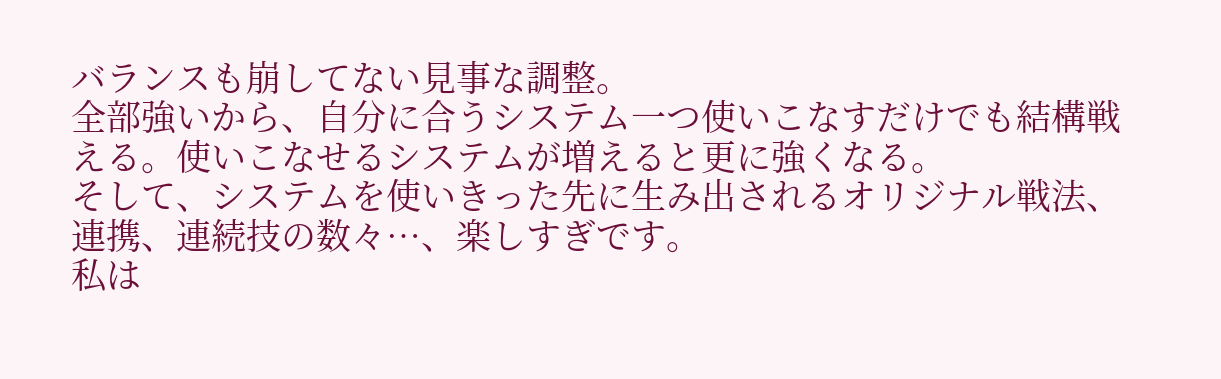バランスも崩してない見事な調整。
全部強いから、自分に合うシステム一つ使いこなすだけでも結構戦える。使いこなせるシステムが増えると更に強くなる。
そして、システムを使いきった先に生み出されるオリジナル戦法、連携、連続技の数々…、楽しすぎです。
私は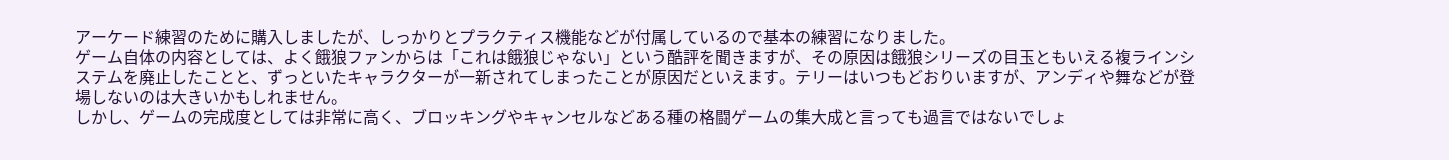アーケード練習のために購入しましたが、しっかりとプラクティス機能などが付属しているので基本の練習になりました。
ゲーム自体の内容としては、よく餓狼ファンからは「これは餓狼じゃない」という酷評を聞きますが、その原因は餓狼シリーズの目玉ともいえる複ラインシステムを廃止したことと、ずっといたキャラクターが一新されてしまったことが原因だといえます。テリーはいつもどおりいますが、アンディや舞などが登場しないのは大きいかもしれません。
しかし、ゲームの完成度としては非常に高く、ブロッキングやキャンセルなどある種の格闘ゲームの集大成と言っても過言ではないでしょ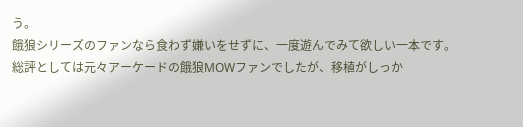う。
餓狼シリーズのファンなら食わず嫌いをせずに、一度遊んでみて欲しい一本です。
総評としては元々アーケードの餓狼MOWファンでしたが、移植がしっか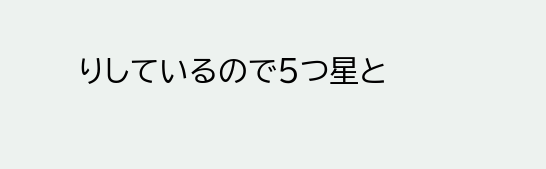りしているので5つ星と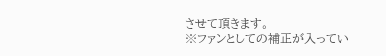させて頂きます。
※ファンとしての補正が入ってい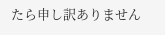たら申し訳ありません